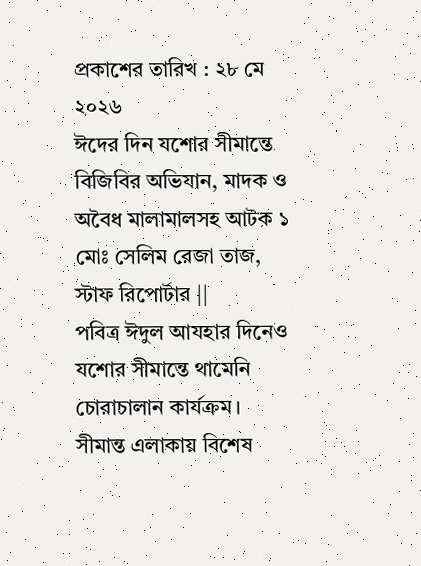প্রকাশের তারিখ : ২৮ মে ২০২৬
ঈদের দিন যশোর সীমান্তে বিজিবির অভিযান, মাদক ও অবৈধ মালামালসহ আটক ১
মোঃ সেলিম রেজা তাজ, স্টাফ রিপোর্টার ||
পবিত্র ঈদুল আযহার দিনেও যশোর সীমান্তে থামেনি চোরাচালান কার্যক্রম। সীমান্ত এলাকায় বিশেষ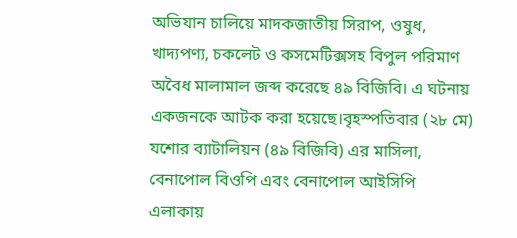অভিযান চালিয়ে মাদকজাতীয় সিরাপ, ওষুধ, খাদ্যপণ্য, চকলেট ও কসমেটিক্সসহ বিপুল পরিমাণ অবৈধ মালামাল জব্দ করেছে ৪৯ বিজিবি। এ ঘটনায় একজনকে আটক করা হয়েছে।বৃহস্পতিবার (২৮ মে) যশোর ব্যাটালিয়ন (৪৯ বিজিবি) এর মাসিলা, বেনাপোল বিওপি এবং বেনাপোল আইসিপি এলাকায়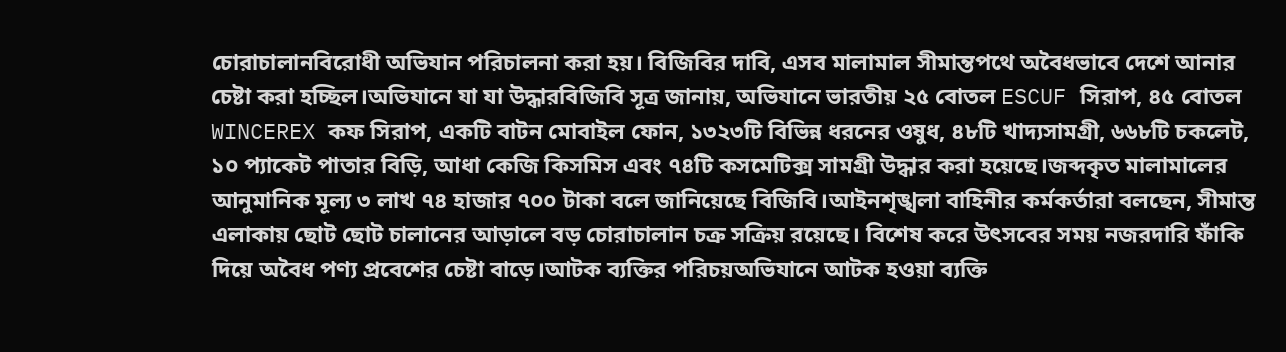চোরাচালানবিরোধী অভিযান পরিচালনা করা হয়। বিজিবির দাবি, এসব মালামাল সীমান্তপথে অবৈধভাবে দেশে আনার চেষ্টা করা হচ্ছিল।অভিযানে যা যা উদ্ধারবিজিবি সূত্র জানায়, অভিযানে ভারতীয় ২৫ বোতল ESCUF সিরাপ, ৪৫ বোতল WINCEREX কফ সিরাপ, একটি বাটন মোবাইল ফোন, ১৩২৩টি বিভিন্ন ধরনের ওষুধ, ৪৮টি খাদ্যসামগ্রী, ৬৬৮টি চকলেট, ১০ প্যাকেট পাতার বিড়ি, আধা কেজি কিসমিস এবং ৭৪টি কসমেটিক্স সামগ্রী উদ্ধার করা হয়েছে।জব্দকৃত মালামালের আনুমানিক মূল্য ৩ লাখ ৭৪ হাজার ৭০০ টাকা বলে জানিয়েছে বিজিবি।আইনশৃঙ্খলা বাহিনীর কর্মকর্তারা বলছেন, সীমান্ত এলাকায় ছোট ছোট চালানের আড়ালে বড় চোরাচালান চক্র সক্রিয় রয়েছে। বিশেষ করে উৎসবের সময় নজরদারি ফাঁকি দিয়ে অবৈধ পণ্য প্রবেশের চেষ্টা বাড়ে।আটক ব্যক্তির পরিচয়অভিযানে আটক হওয়া ব্যক্তি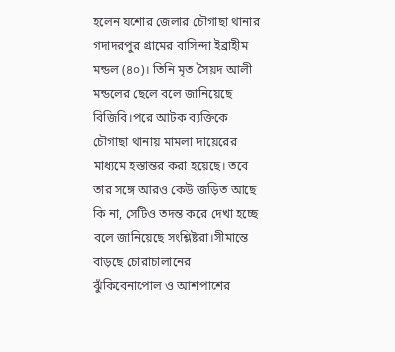হলেন যশোর জেলার চৌগাছা থানার গদাদরপুর গ্রামের বাসিন্দা ইব্রাহীম মন্ডল (৪০)। তিনি মৃত সৈয়দ আলী মন্ডলের ছেলে বলে জানিয়েছে বিজিবি।পরে আটক ব্যক্তিকে চৌগাছা থানায় মামলা দায়েরের মাধ্যমে হস্তান্তর করা হয়েছে। তবে তার সঙ্গে আরও কেউ জড়িত আছে কি না, সেটিও তদন্ত করে দেখা হচ্ছে বলে জানিয়েছে সংশ্লিষ্টরা।সীমান্তে বাড়ছে চোরাচালানের ঝুঁকিবেনাপোল ও আশপাশের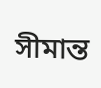সীমান্ত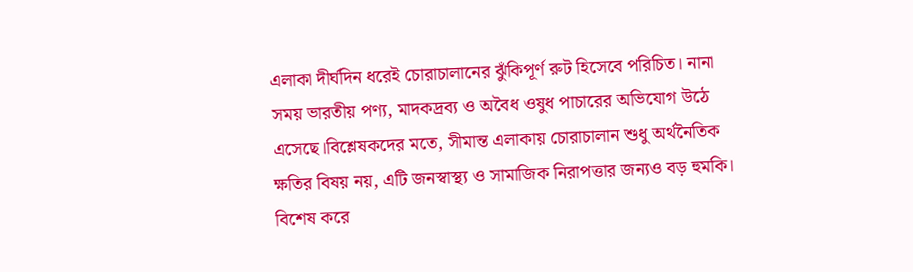এলাকা দীর্ঘদিন ধরেই চোরাচালানের ঝুঁকিপূর্ণ রুট হিসেবে পরিচিত। নানা সময় ভারতীয় পণ্য, মাদকদ্রব্য ও অবৈধ ওষুধ পাচারের অভিযোগ উঠে এসেছে।বিশ্লেষকদের মতে, সীমান্ত এলাকায় চোরাচালান শুধু অর্থনৈতিক ক্ষতির বিষয় নয়, এটি জনস্বাস্থ্য ও সামাজিক নিরাপত্তার জন্যও বড় হুমকি। বিশেষ করে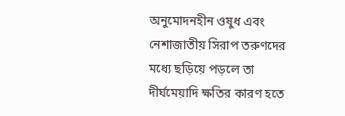অনুমোদনহীন ওষুধ এবং নেশাজাতীয় সিরাপ তরুণদের মধ্যে ছড়িয়ে পড়লে তা দীর্ঘমেয়াদি ক্ষতির কারণ হতে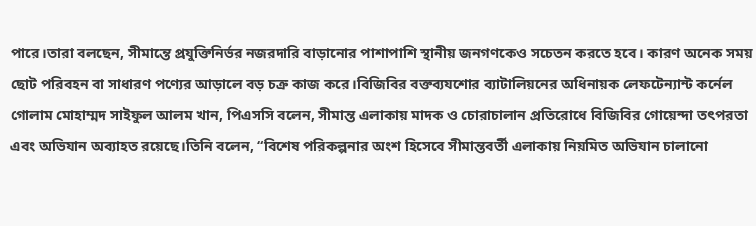পারে।তারা বলছেন, সীমান্তে প্রযুক্তিনির্ভর নজরদারি বাড়ানোর পাশাপাশি স্থানীয় জনগণকেও সচেতন করতে হবে। কারণ অনেক সময় ছোট পরিবহন বা সাধারণ পণ্যের আড়ালে বড় চক্র কাজ করে।বিজিবির বক্তব্যযশোর ব্যাটালিয়নের অধিনায়ক লেফটেন্যান্ট কর্নেল গোলাম মোহাম্মদ সাইফুল আলম খান, পিএসসি বলেন, সীমান্ত এলাকায় মাদক ও চোরাচালান প্রতিরোধে বিজিবির গোয়েন্দা তৎপরতা এবং অভিযান অব্যাহত রয়েছে।তিনি বলেন, “বিশেষ পরিকল্পনার অংশ হিসেবে সীমান্তবর্তী এলাকায় নিয়মিত অভিযান চালানো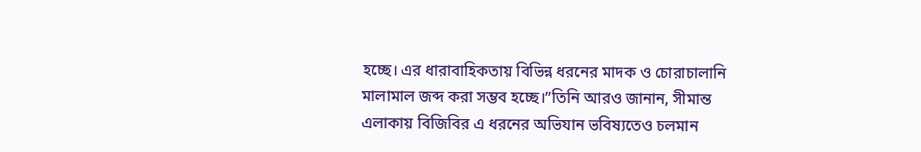হচ্ছে। এর ধারাবাহিকতায় বিভিন্ন ধরনের মাদক ও চোরাচালানি মালামাল জব্দ করা সম্ভব হচ্ছে।”তিনি আরও জানান, সীমান্ত এলাকায় বিজিবির এ ধরনের অভিযান ভবিষ্যতেও চলমান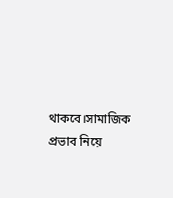থাকবে।সামাজিক প্রভাব নিয়ে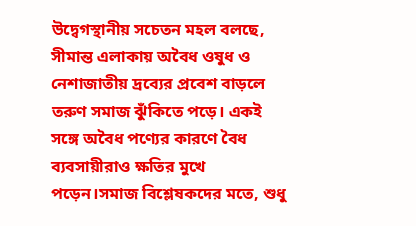উদ্বেগস্থানীয় সচেতন মহল বলছে, সীমান্ত এলাকায় অবৈধ ওষুধ ও নেশাজাতীয় দ্রব্যের প্রবেশ বাড়লে তরুণ সমাজ ঝুঁকিতে পড়ে। একই সঙ্গে অবৈধ পণ্যের কারণে বৈধ ব্যবসায়ীরাও ক্ষতির মুখে পড়েন।সমাজ বিশ্লেষকদের মতে, শুধু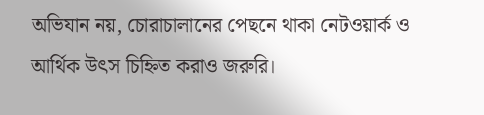অভিযান নয়, চোরাচালানের পেছনে থাকা নেটওয়ার্ক ও আর্থিক উৎস চিহ্নিত করাও জরুরি।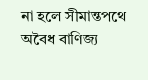না হলে সীমান্তপথে অবৈধ বাণিজ্য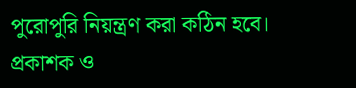পুরোপুরি নিয়ন্ত্রণ করা কঠিন হবে।
প্রকাশক ও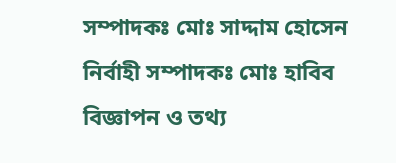সম্পাদকঃ মোঃ সাদ্দাম হোসেন
নির্বাহী সম্পাদকঃ মোঃ হাবিব
বিজ্ঞাপন ও তথ্য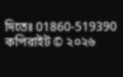দিতেঃ 01860-519390
কপিরাইট © ২০২৬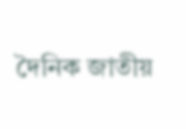দৈনিক জাতীয়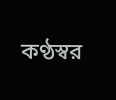কণ্ঠস্বর